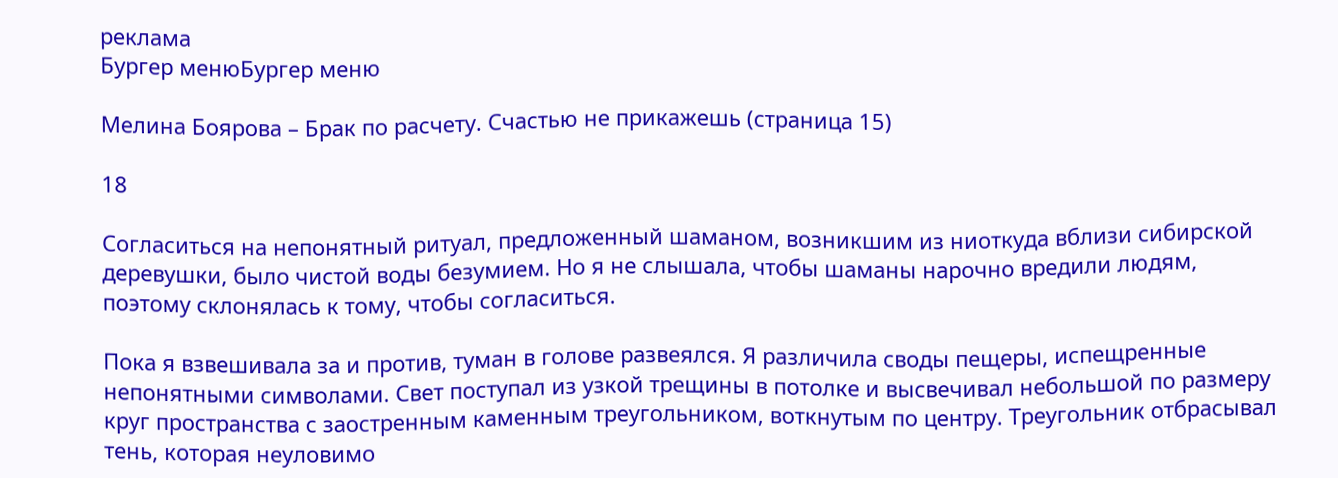реклама
Бургер менюБургер меню

Мелина Боярова – Брак по расчету. Счастью не прикажешь (страница 15)

18

Согласиться на непонятный ритуал, предложенный шаманом, возникшим из ниоткуда вблизи сибирской деревушки, было чистой воды безумием. Но я не слышала, чтобы шаманы нарочно вредили людям, поэтому склонялась к тому, чтобы согласиться.

Пока я взвешивала за и против, туман в голове развеялся. Я различила своды пещеры, испещренные непонятными символами. Свет поступал из узкой трещины в потолке и высвечивал небольшой по размеру круг пространства с заостренным каменным треугольником, воткнутым по центру. Треугольник отбрасывал тень, которая неуловимо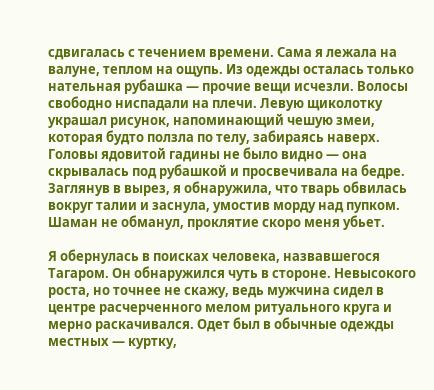сдвигалась с течением времени. Сама я лежала на валуне, теплом на ощупь. Из одежды осталась только нательная рубашка — прочие вещи исчезли. Волосы свободно ниспадали на плечи. Левую щиколотку украшал рисунок, напоминающий чешую змеи, которая будто ползла по телу, забираясь наверх. Головы ядовитой гадины не было видно — она скрывалась под рубашкой и просвечивала на бедре. Заглянув в вырез, я обнаружила, что тварь обвилась вокруг талии и заснула, умостив морду над пупком. Шаман не обманул, проклятие скоро меня убьет.

Я обернулась в поисках человека, назвавшегося Тагаром. Он обнаружился чуть в стороне. Невысокого роста, но точнее не скажу, ведь мужчина сидел в центре расчерченного мелом ритуального круга и мерно раскачивался. Одет был в обычные одежды местных — куртку,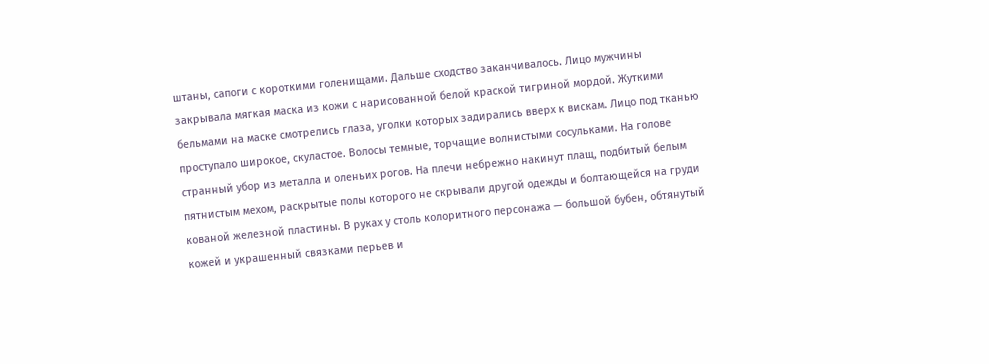штаны, сапоги с короткими голенищами. Дальше сходство заканчивалось. Лицо мужчины закрывала мягкая маска из кожи с нарисованной белой краской тигриной мордой. Жуткими бельмами на маске смотрелись глаза, уголки которых задирались вверх к вискам. Лицо под тканью проступало широкое, скуластое. Волосы темные, торчащие волнистыми сосульками. На голове странный убор из металла и оленьих рогов. На плечи небрежно накинут плащ, подбитый белым пятнистым мехом, раскрытые полы которого не скрывали другой одежды и болтающейся на груди кованой железной пластины. В руках у столь колоритного персонажа — большой бубен, обтянутый кожей и украшенный связками перьев и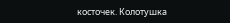косточек. Колотушка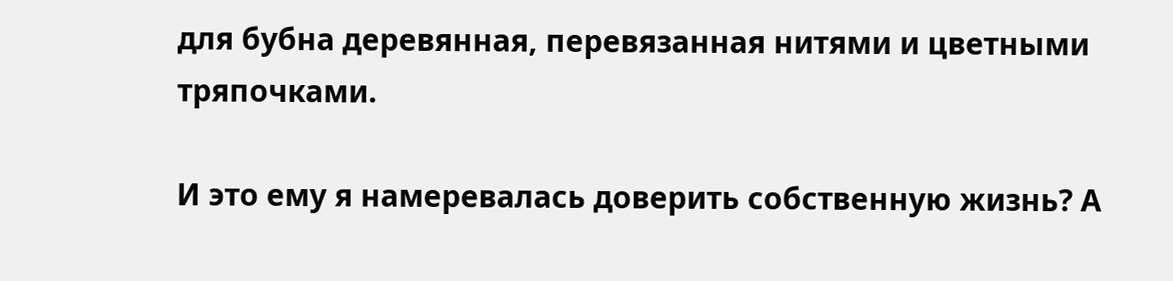для бубна деревянная, перевязанная нитями и цветными тряпочками.

И это ему я намеревалась доверить собственную жизнь? А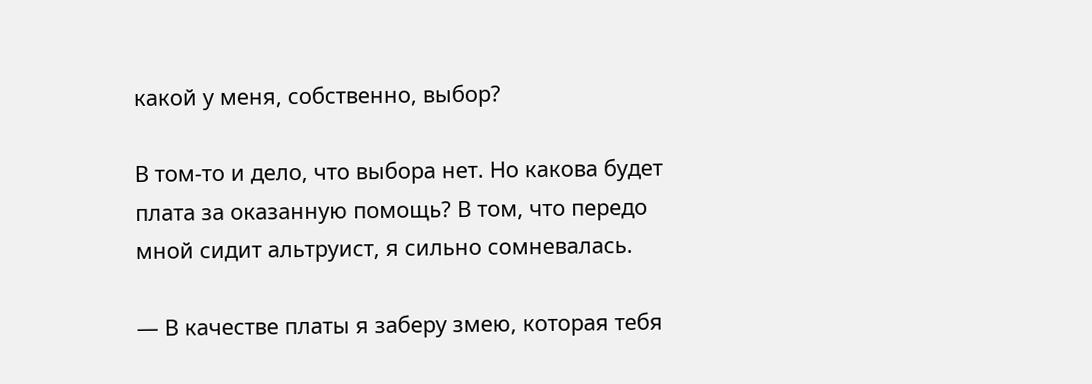какой у меня, собственно, выбор?

В том-то и дело, что выбора нет. Но какова будет плата за оказанную помощь? В том, что передо мной сидит альтруист, я сильно сомневалась.

— В качестве платы я заберу змею, которая тебя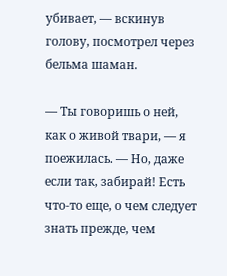убивает, — вскинув голову, посмотрел через бельма шаман.

— Ты говоришь о ней, как о живой твари, — я поежилась. — Но, даже если так, забирай! Есть что-то еще, о чем следует знать прежде, чем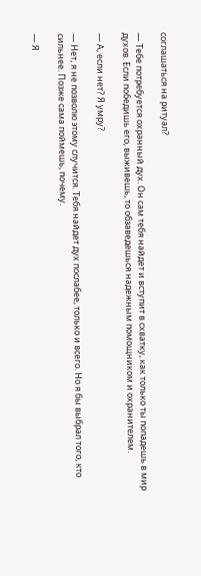соглашаться на ритуал?

— Тебе потребуется охранный дух. Он сам тебя найдет и вступит в схватку, как только ты попадешь в мир духов. Если победишь его, выживешь, то обзаведешься надежным помощником и охранителем.

— А, если нет? Я умру?

— Нет, я не позволю этому случится. Тебя найдет дух послабее, только и всего. Но я бы выбрал того, кто сильнее. Позже сама поймешь, почему.

— Я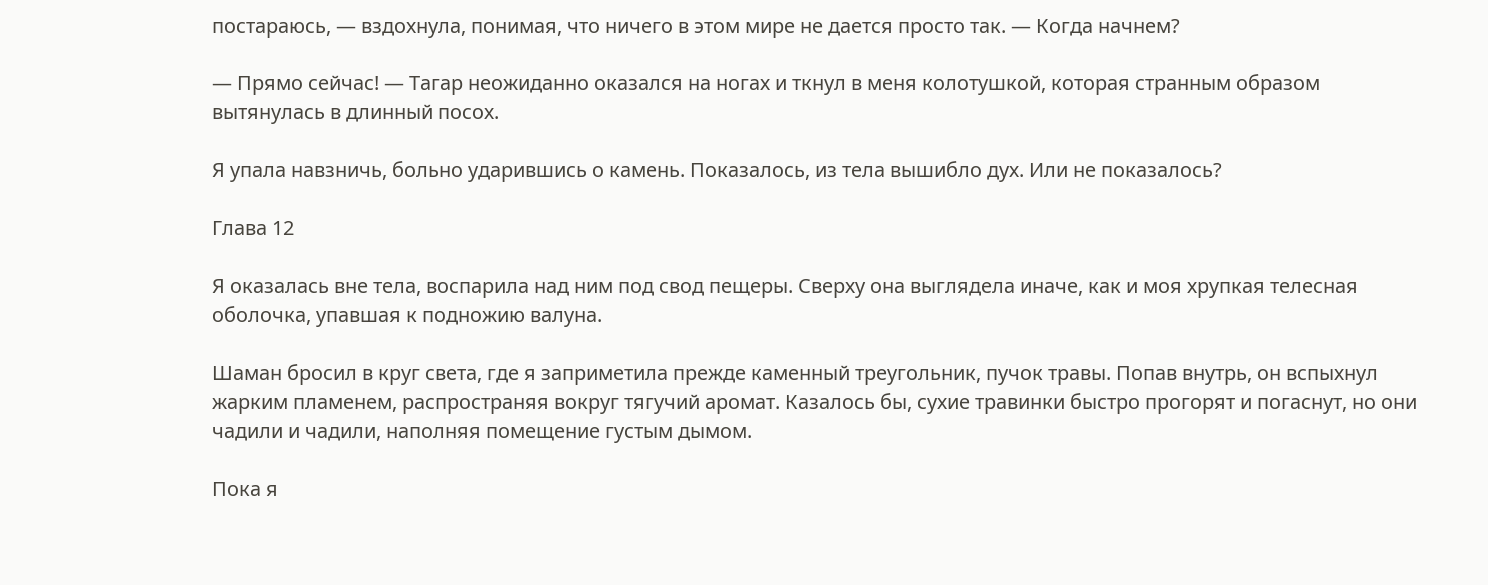постараюсь, — вздохнула, понимая, что ничего в этом мире не дается просто так. — Когда начнем?

— Прямо сейчас! — Тагар неожиданно оказался на ногах и ткнул в меня колотушкой, которая странным образом вытянулась в длинный посох.

Я упала навзничь, больно ударившись о камень. Показалось, из тела вышибло дух. Или не показалось?

Глава 12

Я оказалась вне тела, воспарила над ним под свод пещеры. Сверху она выглядела иначе, как и моя хрупкая телесная оболочка, упавшая к подножию валуна.

Шаман бросил в круг света, где я заприметила прежде каменный треугольник, пучок травы. Попав внутрь, он вспыхнул жарким пламенем, распространяя вокруг тягучий аромат. Казалось бы, сухие травинки быстро прогорят и погаснут, но они чадили и чадили, наполняя помещение густым дымом.

Пока я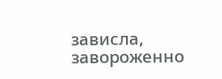зависла, завороженно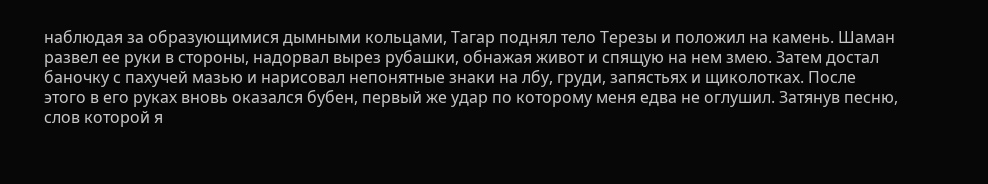наблюдая за образующимися дымными кольцами, Тагар поднял тело Терезы и положил на камень. Шаман развел ее руки в стороны, надорвал вырез рубашки, обнажая живот и спящую на нем змею. Затем достал баночку с пахучей мазью и нарисовал непонятные знаки на лбу, груди, запястьях и щиколотках. После этого в его руках вновь оказался бубен, первый же удар по которому меня едва не оглушил. Затянув песню, слов которой я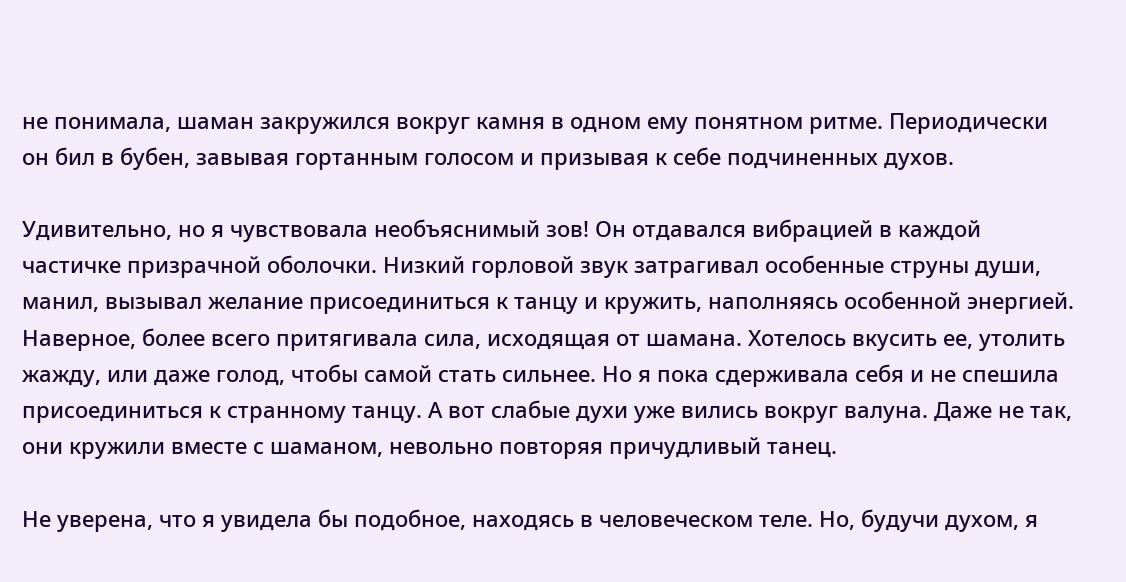не понимала, шаман закружился вокруг камня в одном ему понятном ритме. Периодически он бил в бубен, завывая гортанным голосом и призывая к себе подчиненных духов.

Удивительно, но я чувствовала необъяснимый зов! Он отдавался вибрацией в каждой частичке призрачной оболочки. Низкий горловой звук затрагивал особенные струны души, манил, вызывал желание присоединиться к танцу и кружить, наполняясь особенной энергией. Наверное, более всего притягивала сила, исходящая от шамана. Хотелось вкусить ее, утолить жажду, или даже голод, чтобы самой стать сильнее. Но я пока сдерживала себя и не спешила присоединиться к странному танцу. А вот слабые духи уже вились вокруг валуна. Даже не так, они кружили вместе с шаманом, невольно повторяя причудливый танец.

Не уверена, что я увидела бы подобное, находясь в человеческом теле. Но, будучи духом, я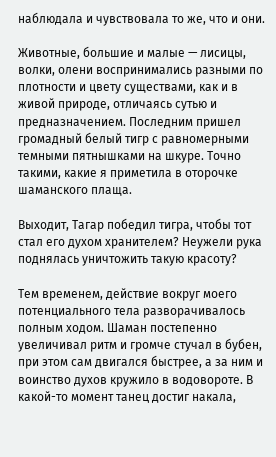наблюдала и чувствовала то же, что и они.

Животные, большие и малые — лисицы, волки, олени воспринимались разными по плотности и цвету существами, как и в живой природе, отличаясь сутью и предназначением. Последним пришел громадный белый тигр с равномерными темными пятнышками на шкуре. Точно такими, какие я приметила в оторочке шаманского плаща.

Выходит, Тагар победил тигра, чтобы тот стал его духом хранителем? Неужели рука поднялась уничтожить такую красоту?

Тем временем, действие вокруг моего потенциального тела разворачивалось полным ходом. Шаман постепенно увеличивал ритм и громче стучал в бубен, при этом сам двигался быстрее, а за ним и воинство духов кружило в водовороте. В какой-то момент танец достиг накала,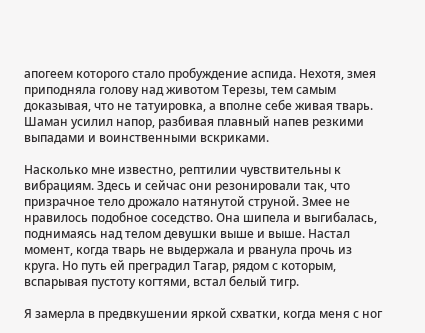апогеем которого стало пробуждение аспида. Нехотя, змея приподняла голову над животом Терезы, тем самым доказывая, что не татуировка, а вполне себе живая тварь. Шаман усилил напор, разбивая плавный напев резкими выпадами и воинственными вскриками.

Насколько мне известно, рептилии чувствительны к вибрациям. Здесь и сейчас они резонировали так, что призрачное тело дрожало натянутой струной. Змее не нравилось подобное соседство. Она шипела и выгибалась, поднимаясь над телом девушки выше и выше. Настал момент, когда тварь не выдержала и рванула прочь из круга. Но путь ей преградил Тагар, рядом с которым, вспарывая пустоту когтями, встал белый тигр.

Я замерла в предвкушении яркой схватки, когда меня с ног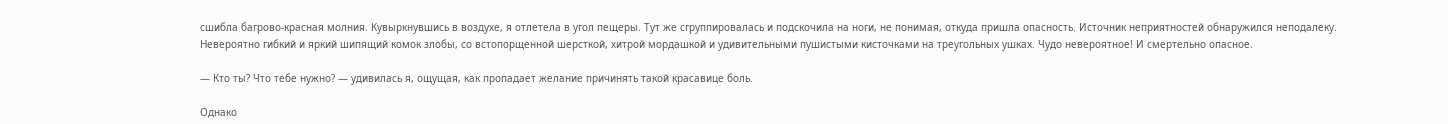сшибла багрово-красная молния. Кувыркнувшись в воздухе, я отлетела в угол пещеры. Тут же сгруппировалась и подскочила на ноги, не понимая, откуда пришла опасность. Источник неприятностей обнаружился неподалеку. Невероятно гибкий и яркий шипящий комок злобы, со встопорщенной шерсткой, хитрой мордашкой и удивительными пушистыми кисточками на треугольных ушках. Чудо невероятное! И смертельно опасное.

— Кто ты? Что тебе нужно? — удивилась я, ощущая, как пропадает желание причинять такой красавице боль.

Однако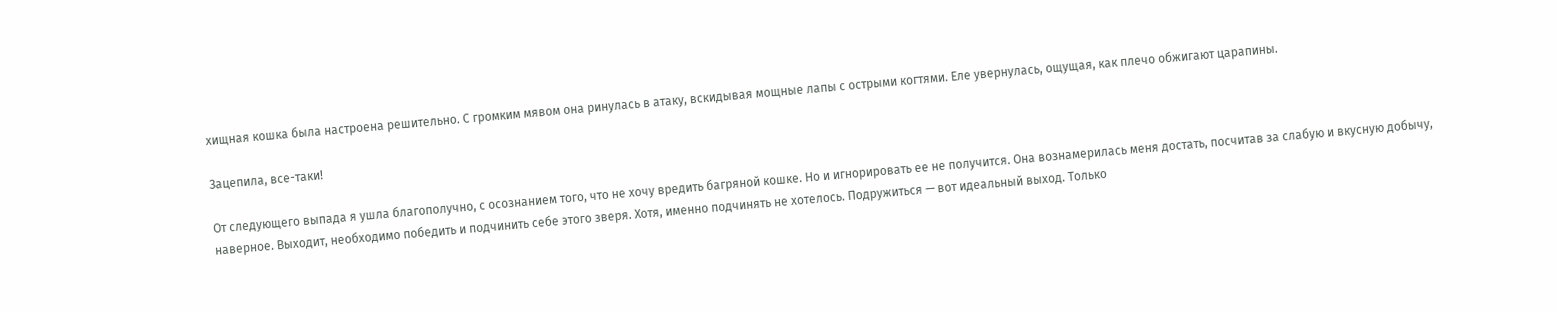хищная кошка была настроена решительно. С громким мявом она ринулась в атаку, вскидывая мощные лапы с острыми когтями. Еле увернулась, ощущая, как плечо обжигают царапины.

Зацепила, все-таки!

От следующего выпада я ушла благополучно, с осознанием того, что не хочу вредить багряной кошке. Но и игнорировать ее не получится. Она вознамерилась меня достать, посчитав за слабую и вкусную добычу, наверное. Выходит, необходимо победить и подчинить себе этого зверя. Хотя, именно подчинять не хотелось. Подружиться — вот идеальный выход. Только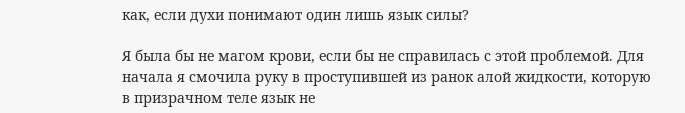как, если духи понимают один лишь язык силы?

Я была бы не магом крови, если бы не справилась с этой проблемой. Для начала я смочила руку в проступившей из ранок алой жидкости, которую в призрачном теле язык не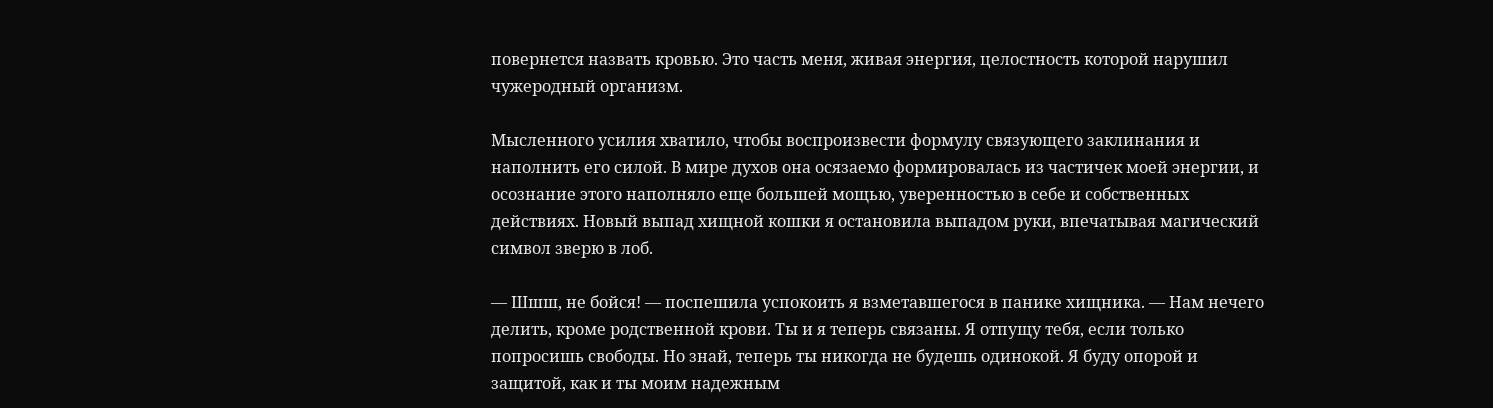повернется назвать кровью. Это часть меня, живая энергия, целостность которой нарушил чужеродный организм.

Мысленного усилия хватило, чтобы воспроизвести формулу связующего заклинания и наполнить его силой. В мире духов она осязаемо формировалась из частичек моей энергии, и осознание этого наполняло еще большей мощью, уверенностью в себе и собственных действиях. Новый выпад хищной кошки я остановила выпадом руки, впечатывая магический символ зверю в лоб.

— Шшш, не бойся! — поспешила успокоить я взметавшегося в панике хищника. — Нам нечего делить, кроме родственной крови. Ты и я теперь связаны. Я отпущу тебя, если только попросишь свободы. Но знай, теперь ты никогда не будешь одинокой. Я буду опорой и защитой, как и ты моим надежным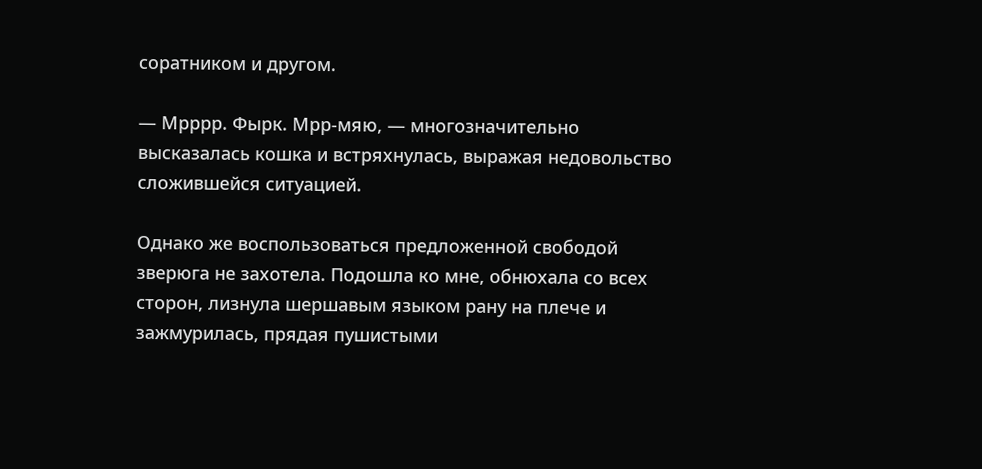соратником и другом.

— Мрррр. Фырк. Мрр-мяю, — многозначительно высказалась кошка и встряхнулась, выражая недовольство сложившейся ситуацией.

Однако же воспользоваться предложенной свободой зверюга не захотела. Подошла ко мне, обнюхала со всех сторон, лизнула шершавым языком рану на плече и зажмурилась, прядая пушистыми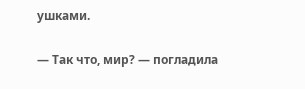ушками.

— Так что, мир? — погладила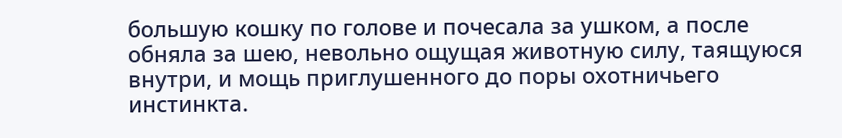большую кошку по голове и почесала за ушком, а после обняла за шею, невольно ощущая животную силу, таящуюся внутри, и мощь приглушенного до поры охотничьего инстинкта.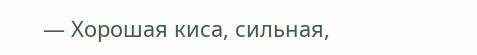— Хорошая киса, сильная,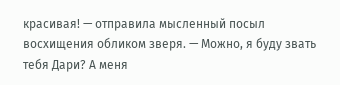красивая! — отправила мысленный посыл восхищения обликом зверя. — Можно, я буду звать тебя Дари? А меня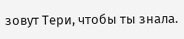зовут Тери, чтобы ты знала.